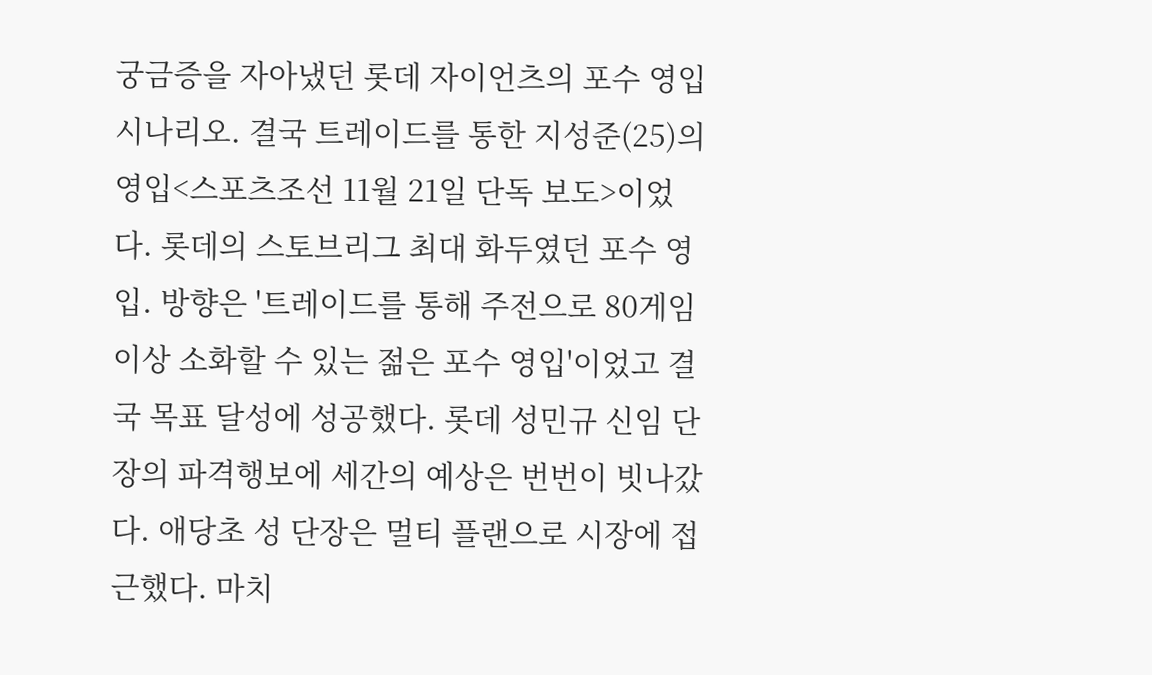궁금증을 자아냈던 롯데 자이언츠의 포수 영입 시나리오. 결국 트레이드를 통한 지성준(25)의 영입<스포츠조선 11월 21일 단독 보도>이었다. 롯데의 스토브리그 최대 화두였던 포수 영입. 방향은 '트레이드를 통해 주전으로 80게임 이상 소화할 수 있는 젊은 포수 영입'이었고 결국 목표 달성에 성공했다. 롯데 성민규 신임 단장의 파격행보에 세간의 예상은 번번이 빗나갔다. 애당초 성 단장은 멀티 플랜으로 시장에 접근했다. 마치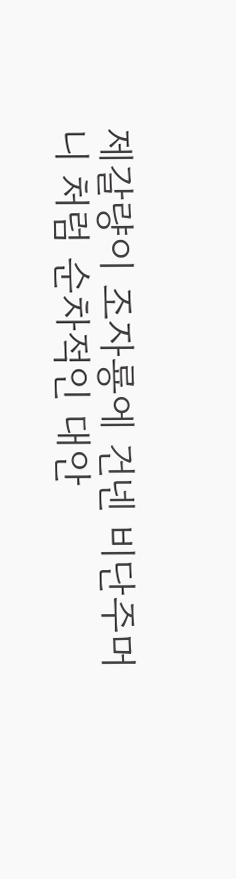제갈량이 조자룡에 건넨 비단주머니 처럼 순차적인 대안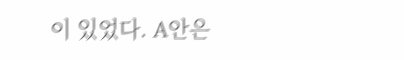이 있었다. A안은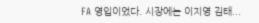FA 영입이었다. 시장에는 이지영 김태...